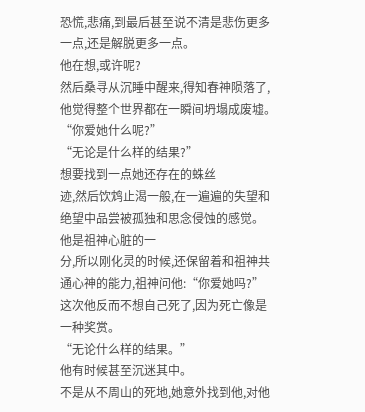恐慌,悲痛,到最后甚至说不清是悲伤更多一点,还是解脱更多一点。
他在想,或许呢?
然后桑寻从沉睡中醒来,得知春神陨落了,他觉得整个世界都在一瞬间坍塌成废墟。
“你爱她什么呢?”
“无论是什么样的结果?”
想要找到一点她还存在的蛛丝
迹,然后饮鸩止渴一般,在一遍遍的失望和绝望中品尝被孤独和思念侵蚀的感觉。
他是祖神心脏的一
分,所以刚化灵的时候,还保留着和祖神共通心神的能力,祖神问他:“你爱她吗?”
这次他反而不想自己死了,因为死亡像是一种奖赏。
“无论什么样的结果。”
他有时候甚至沉迷其中。
不是从不周山的死地,她意外找到他,对他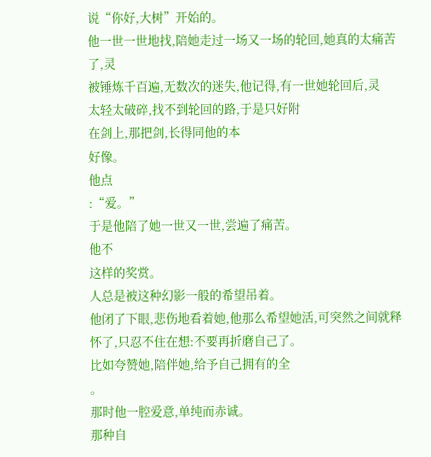说“你好,大树”开始的。
他一世一世地找,陪她走过一场又一场的轮回,她真的太痛苦了,灵
被锤炼千百遍,无数次的迷失,他记得,有一世她轮回后,灵
太轻太破碎,找不到轮回的路,于是只好附
在剑上,那把剑,长得同他的本
好像。
他点
:“爱。”
于是他陪了她一世又一世,尝遍了痛苦。
他不
这样的奖赏。
人总是被这种幻影一般的希望吊着。
他闭了下眼,悲伤地看着她,他那么希望她活,可突然之间就释怀了,只忍不住在想:不要再折磨自己了。
比如夸赞她,陪伴她,给予自己拥有的全
。
那时他一腔爱意,单纯而赤诚。
那种自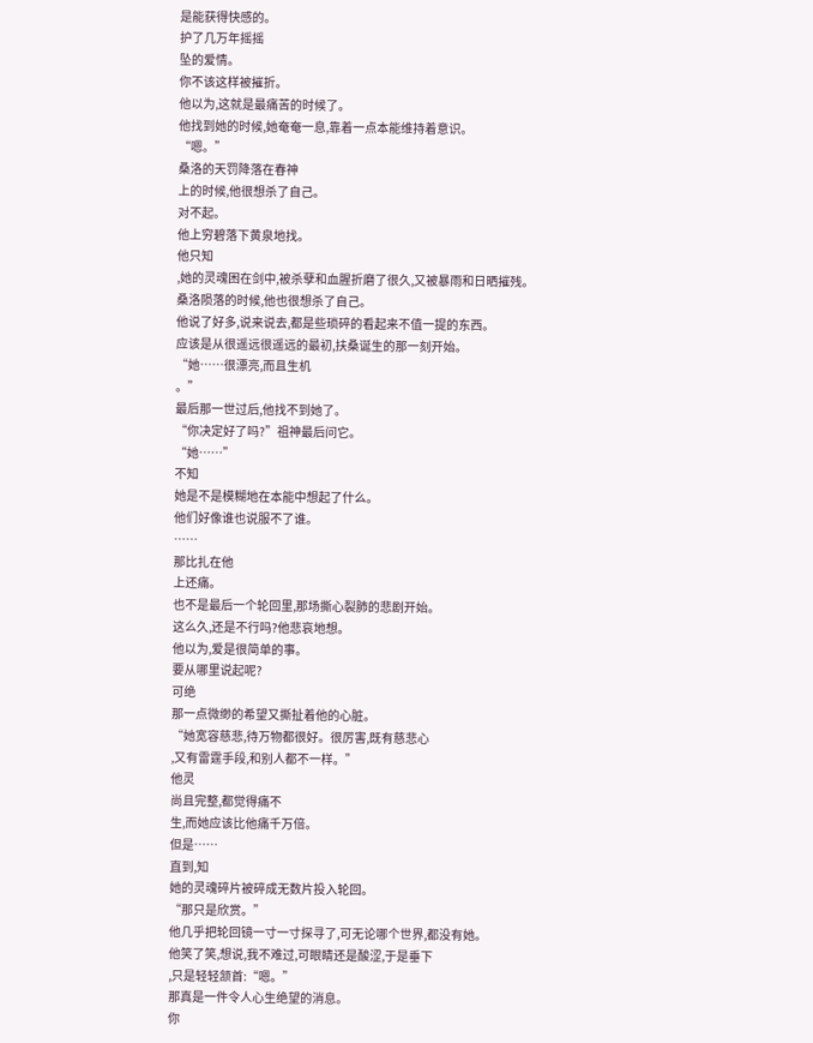是能获得快感的。
护了几万年摇摇
坠的爱情。
你不该这样被摧折。
他以为,这就是最痛苦的时候了。
他找到她的时候,她奄奄一息,靠着一点本能维持着意识。
“嗯。”
桑洛的天罚降落在春神
上的时候,他很想杀了自己。
对不起。
他上穷碧落下黄泉地找。
他只知
,她的灵魂困在剑中,被杀孽和血腥折磨了很久,又被暴雨和日晒摧残。
桑洛陨落的时候,他也很想杀了自己。
他说了好多,说来说去,都是些琐碎的看起来不值一提的东西。
应该是从很遥远很遥远的最初,扶桑诞生的那一刻开始。
“她……很漂亮,而且生机
。”
最后那一世过后,他找不到她了。
“你决定好了吗?”祖神最后问它。
“她……”
不知
她是不是模糊地在本能中想起了什么。
他们好像谁也说服不了谁。
……
那比扎在他
上还痛。
也不是最后一个轮回里,那场撕心裂肺的悲剧开始。
这么久,还是不行吗?他悲哀地想。
他以为,爱是很简单的事。
要从哪里说起呢?
可绝
那一点微缈的希望又撕扯着他的心脏。
“她宽容慈悲,待万物都很好。很厉害,既有慈悲心
,又有雷霆手段,和别人都不一样。”
他灵
尚且完整,都觉得痛不
生,而她应该比他痛千万倍。
但是……
直到,知
她的灵魂碎片被碎成无数片投入轮回。
“那只是欣赏。”
他几乎把轮回镜一寸一寸探寻了,可无论哪个世界,都没有她。
他笑了笑,想说,我不难过,可眼睛还是酸涩,于是垂下
,只是轻轻颔首:“嗯。”
那真是一件令人心生绝望的消息。
你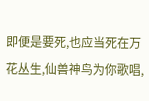即便是要死,也应当死在万花丛生,仙兽神鸟为你歌唱,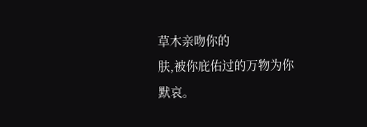草木亲吻你的
肤,被你庇佑过的万物为你默哀。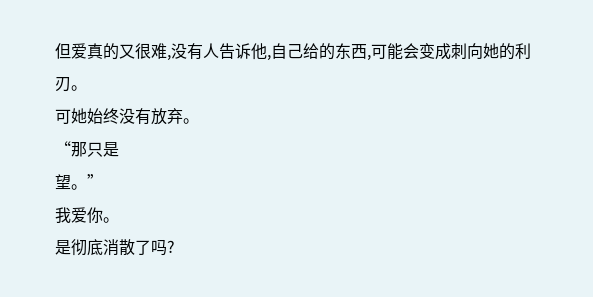但爱真的又很难,没有人告诉他,自己给的东西,可能会变成刺向她的利刃。
可她始终没有放弃。
“那只是
望。”
我爱你。
是彻底消散了吗?